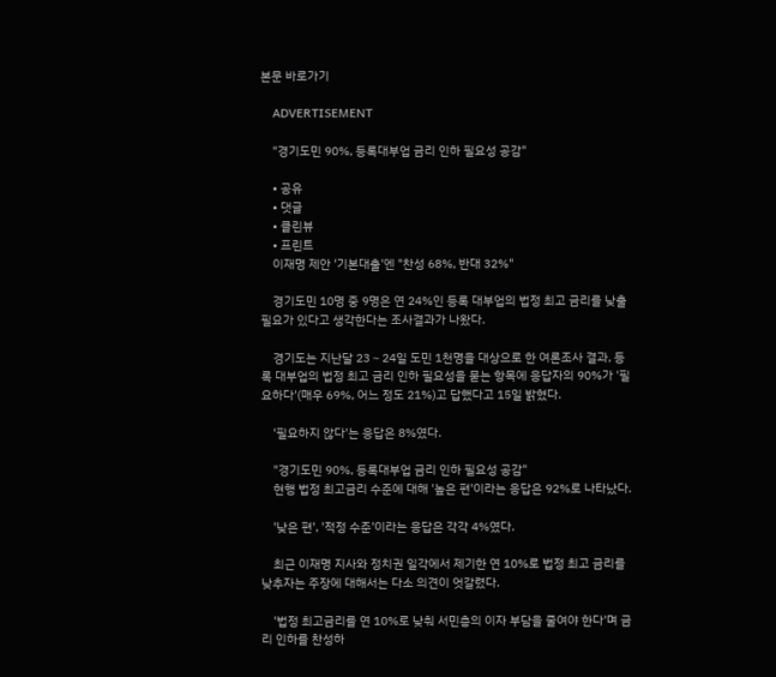본문 바로가기

    ADVERTISEMENT

    "경기도민 90%, 등록대부업 금리 인하 필요성 공감"

    • 공유
    • 댓글
    • 클린뷰
    • 프린트
    이재명 제안 '기본대출'엔 "찬성 68%, 반대 32%"

    경기도민 10명 중 9명은 연 24%인 등록 대부업의 법정 최고 금리를 낮출 필요가 있다고 생각한다는 조사결과가 나왔다.

    경기도는 지난달 23∼24일 도민 1천명을 대상으로 한 여론조사 결과, 등록 대부업의 법정 최고 금리 인하 필요성을 묻는 항목에 응답자의 90%가 '필요하다'(매우 69%, 어느 정도 21%)고 답했다고 15일 밝혔다.

    '필요하지 않다'는 응답은 8%였다.

    "경기도민 90%, 등록대부업 금리 인하 필요성 공감"
    현행 법정 최고금리 수준에 대해 '높은 편'이라는 응답은 92%로 나타났다.

    '낮은 편', '적정 수준'이라는 응답은 각각 4%였다.

    최근 이재명 지사와 정치권 일각에서 제기한 연 10%로 법정 최고 금리를 낮추자는 주장에 대해서는 다소 의견이 엇갈렸다.

    '법정 최고금리를 연 10%로 낮춰 서민층의 이자 부담을 줄여야 한다'며 금리 인하를 찬성하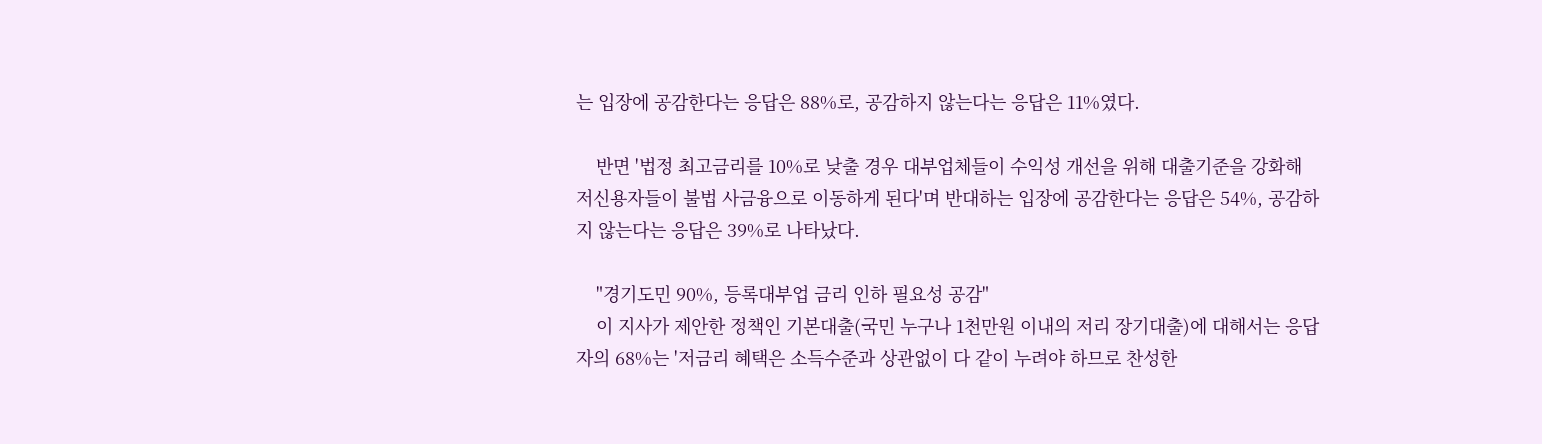는 입장에 공감한다는 응답은 88%로, 공감하지 않는다는 응답은 11%였다.

    반면 '법정 최고금리를 10%로 낮출 경우 대부업체들이 수익성 개선을 위해 대출기준을 강화해 저신용자들이 불법 사금융으로 이동하게 된다'며 반대하는 입장에 공감한다는 응답은 54%, 공감하지 않는다는 응답은 39%로 나타났다.

    "경기도민 90%, 등록대부업 금리 인하 필요성 공감"
    이 지사가 제안한 정책인 기본대출(국민 누구나 1천만원 이내의 저리 장기대출)에 대해서는 응답자의 68%는 '저금리 혜택은 소득수준과 상관없이 다 같이 누려야 하므로 찬성한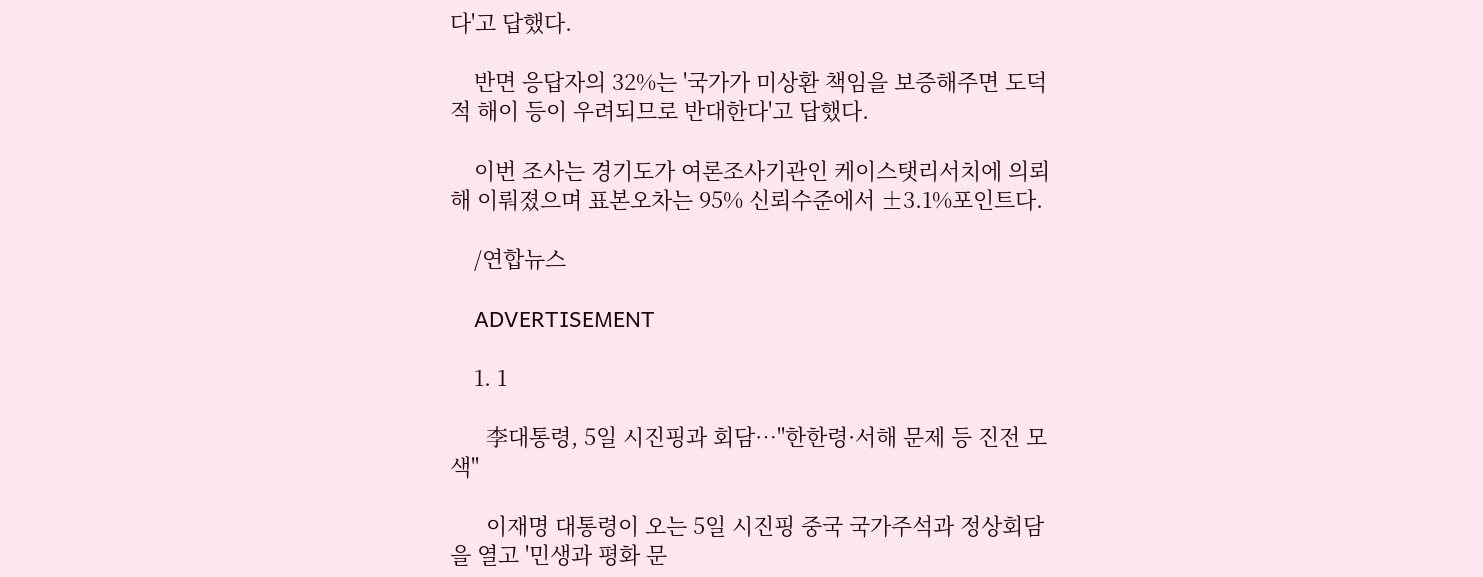다'고 답했다.

    반면 응답자의 32%는 '국가가 미상환 책임을 보증해주면 도덕적 해이 등이 우려되므로 반대한다'고 답했다.

    이번 조사는 경기도가 여론조사기관인 케이스탯리서치에 의뢰해 이뤄졌으며 표본오차는 95% 신뢰수준에서 ±3.1%포인트다.

    /연합뉴스

    ADVERTISEMENT

    1. 1

      李대통령, 5일 시진핑과 회담…"한한령·서해 문제 등 진전 모색"

      이재명 대통령이 오는 5일 시진핑 중국 국가주석과 정상회담을 열고 '민생과 평화 문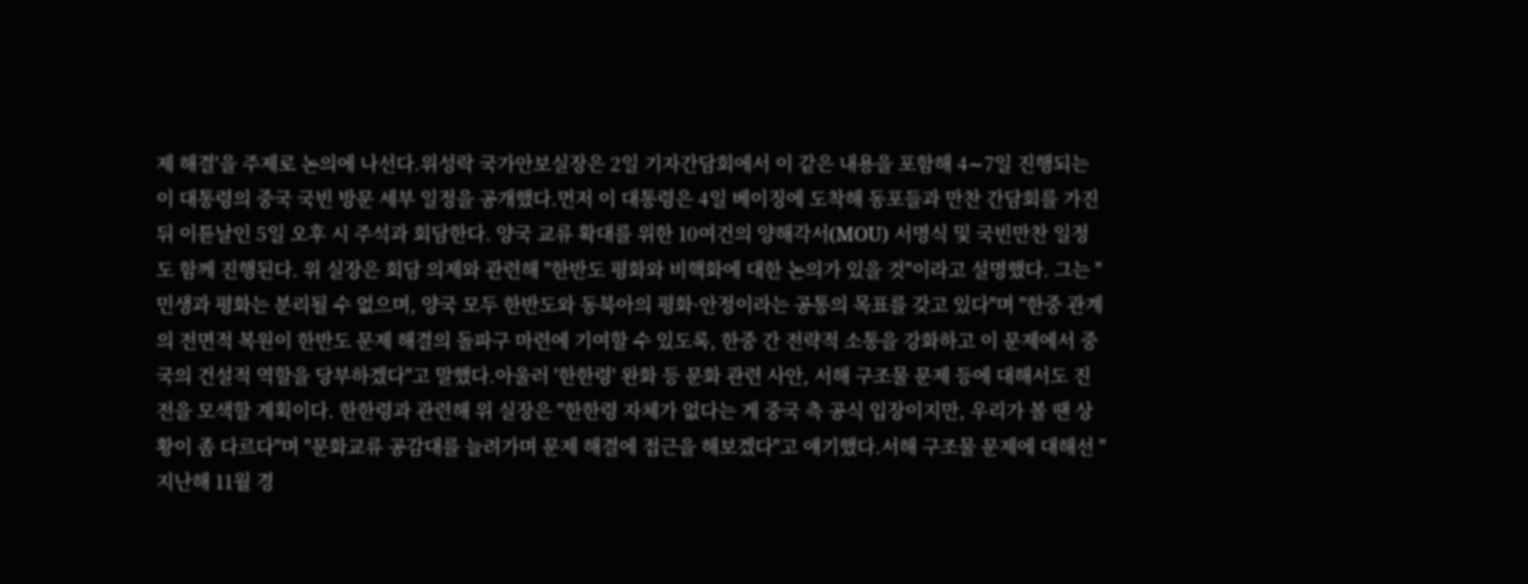제 해결'을 주제로 논의에 나선다.위성락 국가안보실장은 2일 기자간담회에서 이 같은 내용을 포함해 4∼7일 진행되는 이 대통령의 중국 국빈 방문 세부 일정을 공개했다.먼저 이 대통령은 4일 베이징에 도착해 동포들과 만찬 간담회를 가진 뒤 이튿날인 5일 오후 시 주석과 회담한다. 양국 교류 확대를 위한 10여건의 양해각서(MOU) 서명식 및 국빈만찬 일정도 함께 진행된다. 위 실장은 회담 의제와 관련해 "한반도 평화와 비핵화에 대한 논의가 있을 것"이라고 설명했다. 그는 "민생과 평화는 분리될 수 없으며, 양국 모두 한반도와 동북아의 평화·안정이라는 공통의 목표를 갖고 있다"며 "한중 관계의 전면적 복원이 한반도 문제 해결의 돌파구 마련에 기여할 수 있도록, 한중 간 전략적 소통을 강화하고 이 문제에서 중국의 건설적 역할을 당부하겠다"고 말했다.아울러 '한한령' 완화 등 문화 관련 사안, 서해 구조물 문제 등에 대해서도 진전을 모색할 계획이다. 한한령과 관련해 위 실장은 "한한령 자체가 없다는 게 중국 측 공식 입장이지만, 우리가 볼 땐 상황이 좀 다르다"며 "문화교류 공감대를 늘려가며 문제 해결에 접근을 해보겠다"고 얘기했다.서해 구조물 문제에 대해선 "지난해 11월 경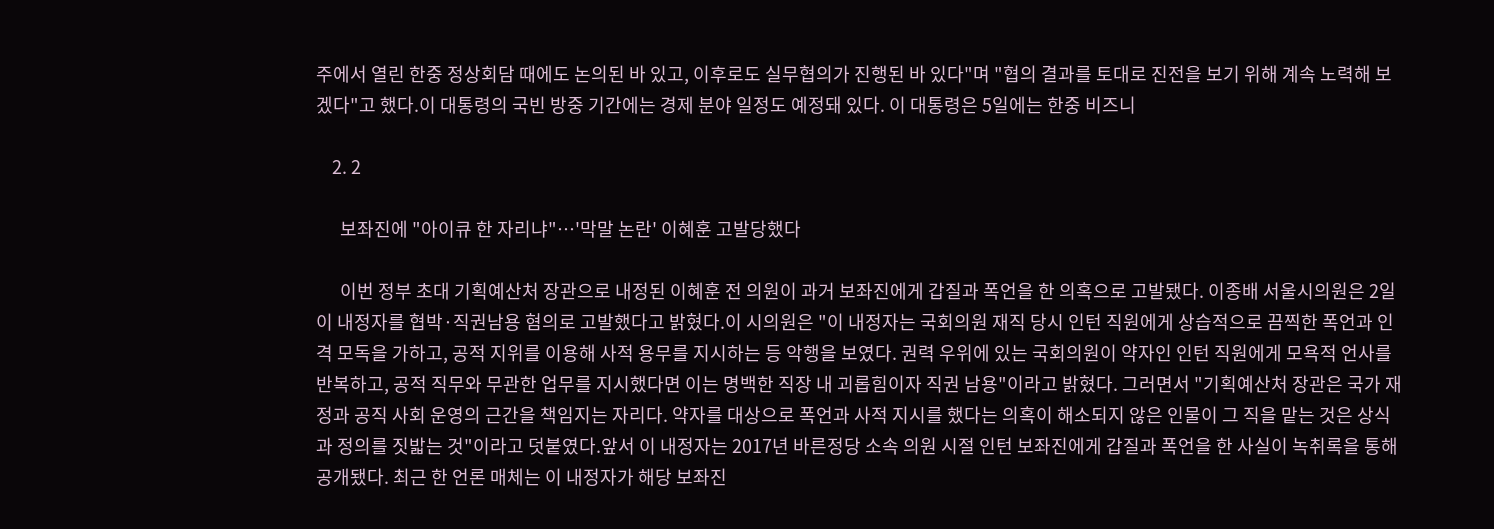주에서 열린 한중 정상회담 때에도 논의된 바 있고, 이후로도 실무협의가 진행된 바 있다"며 "협의 결과를 토대로 진전을 보기 위해 계속 노력해 보겠다"고 했다.이 대통령의 국빈 방중 기간에는 경제 분야 일정도 예정돼 있다. 이 대통령은 5일에는 한중 비즈니

    2. 2

      보좌진에 "아이큐 한 자리냐"…'막말 논란' 이혜훈 고발당했다

      이번 정부 초대 기획예산처 장관으로 내정된 이혜훈 전 의원이 과거 보좌진에게 갑질과 폭언을 한 의혹으로 고발됐다. 이종배 서울시의원은 2일 이 내정자를 협박·직권남용 혐의로 고발했다고 밝혔다.이 시의원은 "이 내정자는 국회의원 재직 당시 인턴 직원에게 상습적으로 끔찍한 폭언과 인격 모독을 가하고, 공적 지위를 이용해 사적 용무를 지시하는 등 악행을 보였다. 권력 우위에 있는 국회의원이 약자인 인턴 직원에게 모욕적 언사를 반복하고, 공적 직무와 무관한 업무를 지시했다면 이는 명백한 직장 내 괴롭힘이자 직권 남용"이라고 밝혔다. 그러면서 "기획예산처 장관은 국가 재정과 공직 사회 운영의 근간을 책임지는 자리다. 약자를 대상으로 폭언과 사적 지시를 했다는 의혹이 해소되지 않은 인물이 그 직을 맡는 것은 상식과 정의를 짓밟는 것"이라고 덧붙였다.앞서 이 내정자는 2017년 바른정당 소속 의원 시절 인턴 보좌진에게 갑질과 폭언을 한 사실이 녹취록을 통해 공개됐다. 최근 한 언론 매체는 이 내정자가 해당 보좌진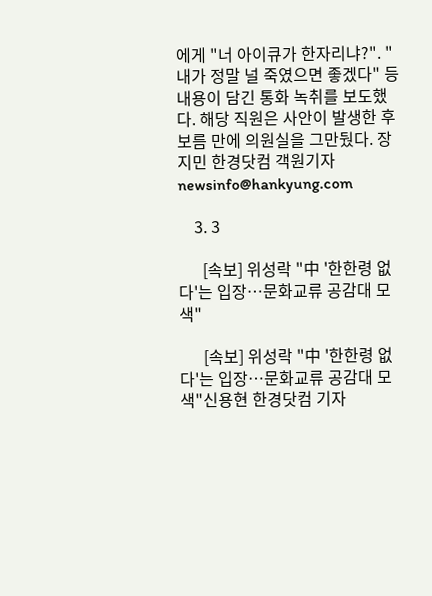에게 "너 아이큐가 한자리냐?". "내가 정말 널 죽였으면 좋겠다" 등 내용이 담긴 통화 녹취를 보도했다. 해당 직원은 사안이 발생한 후 보름 만에 의원실을 그만뒀다. 장지민 한경닷컴 객원기자 newsinfo@hankyung.com

    3. 3

      [속보] 위성락 "中 '한한령 없다'는 입장…문화교류 공감대 모색"

      [속보] 위성락 "中 '한한령 없다'는 입장…문화교류 공감대 모색"신용현 한경닷컴 기자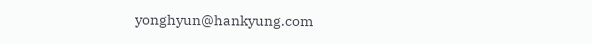yonghyun@hankyung.com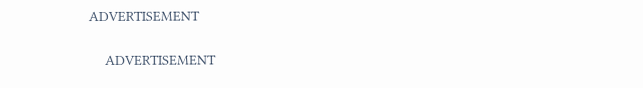ADVERTISEMENT

    ADVERTISEMENT